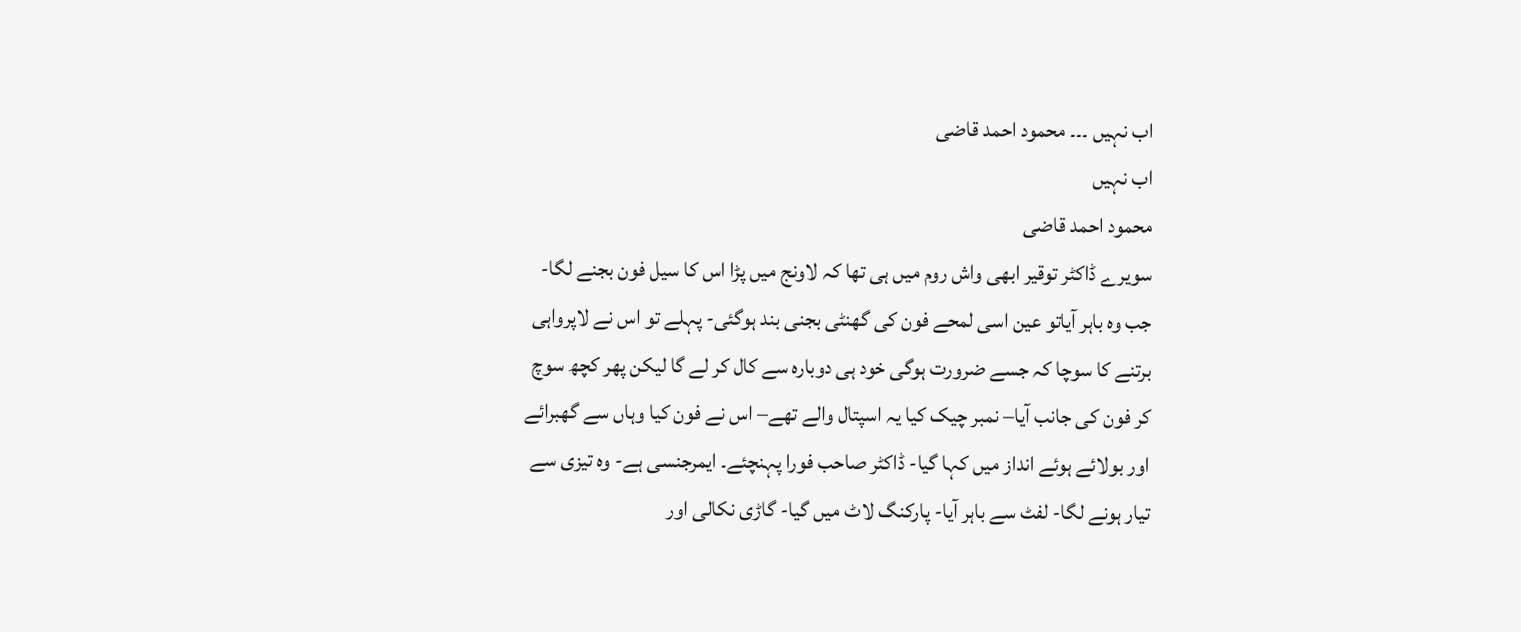اب نہیں ۔۔۔ محمود احمد قاضی
اب نہیں
محمود احمد قاضی
سویرے ڈاکٹر توقیر ابھی واش روم میں ہی تھا کہ لاونج میں پڑا اس کا سیل فون بجنے لگا- جب وہ باہر آیاتو عین اسی لمحے فون کی گھنٹی بجنی بند ہوگئی- پہلے تو اس نے لاپرواہی برتنے کا سوچا کہ جسے ضرورت ہوگی خود ہی دوبارہ سے کال کر لے گا لیکن پھر کچھ سوچ کر فون کی جانب آیا– نمبر چیک کیا یہ اسپتال والے تھے– اس نے فون کیا وہاں سے گھبرائے اور بولائے ہوئے انداز میں کہا گیا- ڈاکٹر صاحب فورا پہنچئے۔ ایمرجنسی ہے- وہ تیزی سے تیار ہونے لگا- لفٹ سے باہر آیا- پارکنگ لاٹ میں گیا- گاڑی نکالی اور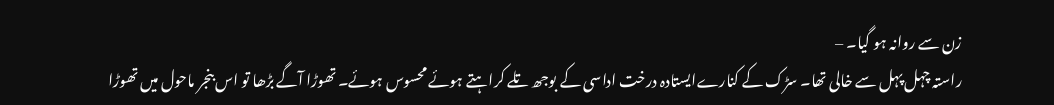زن سے روانہ ہو گیا۔ –
راستہ چہل پہل سے خالی تھا۔ سڑک کے کنارےایستادہ درخت اداسی کے بوجھ تلے کراہتے ہوئے محسوس ہوئے۔ تھوڑا آگے بڑھا تو اس بنجر ماحول میں تھوڑا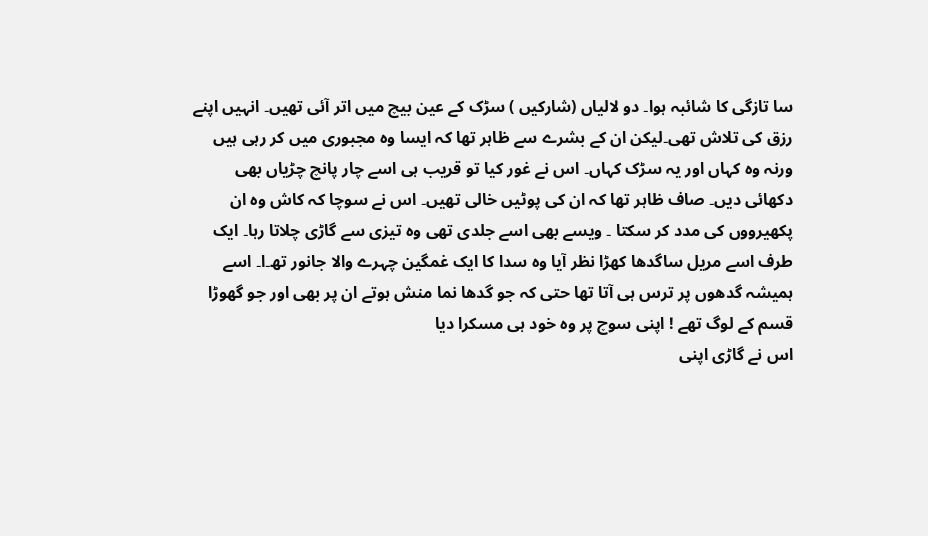سا تازگی کا شائبہ ہوا۔ دو لالیاں (شارکیں ) سڑک کے عین بیچ میں اتر آئی تھیں۔ انہیں اپنے رزق کی تلاش تھی۔لیکن ان کے بشرے سے ظاہر تھا کہ ایسا وہ مجبوری میں کر رہی ہیں ورنہ وہ کہاں اور یہ سڑک کہاں۔ اس نے غور کیا تو قریب ہی اسے چار پانچ چڑیاں بھی دکھائی دیں۔ صاف ظاہر تھا کہ ان کی پوٹیں خالی تھیں۔ اس نے سوچا کہ کاش وہ ان پکھیرووں کی مدد کر سکتا ۔ ویسے بھی اسے جلدی تھی وہ تیزی سے گاڑی چلاتا رہا۔ ایک طرف اسے مریل ساگدھا کھڑا نظر آیا وہ سدا کا ایک غمگین چہرے والا جانور تھ۔ا۔ اسے ہمیشہ گدھوں پر ترس ہی آتا تھا حتی کہ جو گدھا نما منش ہوتے ان پر بھی اور جو گھوڑا قسم کے لوگ تھے ! اپنی سوچ پر وہ خود ہی مسکرا دیا
اس نے گاڑی اپنی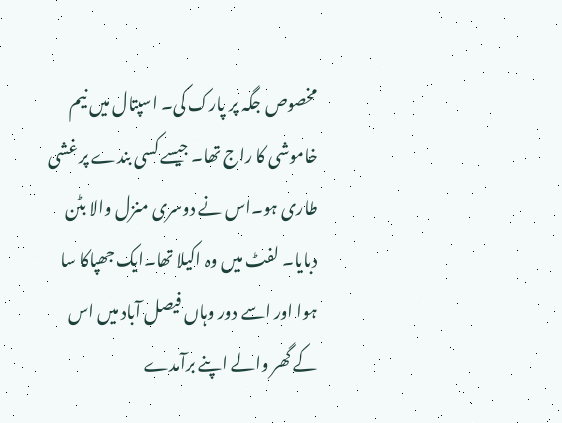مخصوص جگہ پر پارک کی۔ اسپتال میں نیم خاموشی کا راج تھا۔ جیسے کسی بندے پر غشی طاری ہو۔اس نے دوسری منزل والا بٹن دبایا۔ لفٹ میں وہ اکیلا تھا۔ایک جھپاکا سا ہوا اور اسے دور وہاں فیصل آباد میں اس کے گھر والے اپنے برآمدے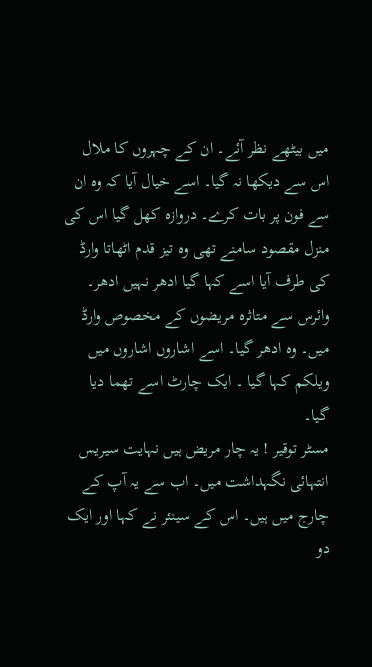میں بیٹھے نظر آئے۔ ان کے چہروں کا ملال اس سے دیکھا نہ گیا۔ اسے خیال آیا کہ وہ ان سے فون پر بات کرے۔ دروازہ کھل گیا اس کی منزل مقصود سامنے تھی وہ تیز قدم اٹھاتا وارڈ کی طرف آیا اسے کہا گیا ادھر نہیں ادھر۔ وائرس سے متاثرہ مریضوں کے مخصوص وارڈ میں۔ وہ ادھر گیا۔ اسے اشاروں اشاروں میں ویلکم کہا گیا ۔ ایک چارٹ اسے تھما دیا گیا۔
مسٹر توقیر ! یہ چار مریض ہیں نہایت سیریس انتہائی نگہداشت میں۔ اب سے یہ آپ کے چارج میں ہیں۔ اس کے سینئر نے کہا اور ایک دو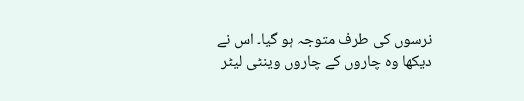نرسوں کی طرف متوجہ ہو گیا۔ اس نے دیکھا وہ چاروں کے چاروں وینٹی لیٹر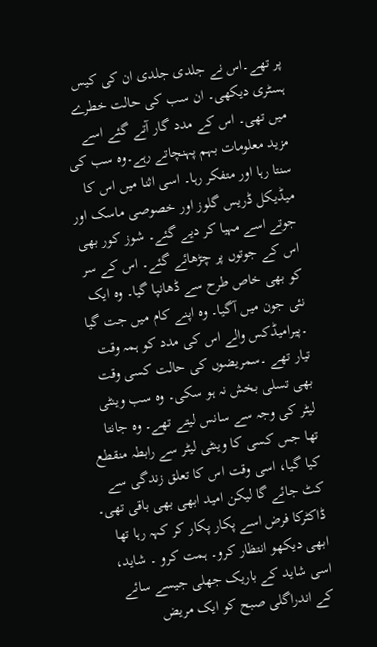پر تھے۔اس نے جلدی جلدی ان کی کیس ہسٹری دیکھی۔ ان سب کی حالت خطرے میں تھی۔ اس کے مدد گار آتے گئے اسے مزید معلومات بہم پہنچاتے رہے۔وہ سب کی سنتا رہا اور متفکر رہا۔ اسی اثنا میں اس کا میڈیکل ڈریس گلوز اور خصوصی ماسک اور جوتے اسے مہیا کر دیے گئے۔ شوز کور بھی اس کے جوتوں پر چڑھائے گئے۔ اس کے سر کو بھی خاص طرح سے ڈھانپا گیا۔ وہ ایک نئی جون میں آگیا۔ وہ اپنے کام میں جت گیا ۔پیرامیڈکس والے اس کی مدد کو ہمہ وقت تیار تھے ۔سمریضوں کی حالت کسی وقت بھی تسلی بخش نہ ہو سکی۔ وہ سب وینٹی لیٹر کی وجہ سے سانس لیتے تھے۔ وہ جانتا تھا جس کسی کا وینٹی لیٹر سے رابطہ منقطع کیا گیا، اسی وقت اس کا تعلق زندگی سے کٹ جائے گا لیکن امید ابھی بھی باقی تھی۔ ڈاکٹرکا فرض اسے پکار پکار کر کہہ رہا تھا ابھی دیکھو انتظار کرو۔ ہمت کرو ۔ شاید، اسی شاید کے باریک جھلی جیسے سائے کے اندراگلی صبح کو ایک مریض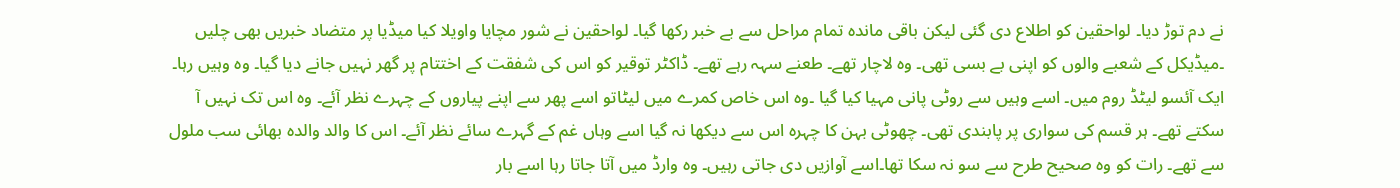نے دم توڑ دیا۔ لواحقین کو اطلاع دی گئی لیکن باقی ماندہ تمام مراحل سے بے خبر رکھا گیا۔ لواحقین نے شور مچایا واویلا کیا میڈیا پر متضاد خبریں بھی چلیں ۔میڈیکل کے شعبے والوں کو اپنی بے بسی تھی۔ وہ لاچار تھے۔ طعنے سہہ رہے تھے۔ ڈاکٹر توقیر کو اس کی شفقت کے اختتام پر گھر نہیں جانے دیا گیا۔ وہ وہیں رہا۔ ایک آئسو لیٹڈ روم میں۔ اسے وہیں سے روٹی پانی مہیا کیا گیا ۔وہ اس خاص کمرے میں لیٹاتو اسے پھر سے اپنے پیاروں کے چہرے نظر آئے۔ وہ اس تک نہیں آ سکتے تھے۔ ہر قسم کی سواری پر پابندی تھی۔ چھوٹی بہن کا چہرہ اس سے دیکھا نہ گیا اسے وہاں غم کے گہرے سائے نظر آئے۔ اس کا والد والدہ بھائی سب ملول سے تھے۔ رات کو وہ صحیح طرح سے سو نہ سکا تھا۔اسے آوازیں دی جاتی رہیں۔ وہ وارڈ میں آتا جاتا رہا اسے بار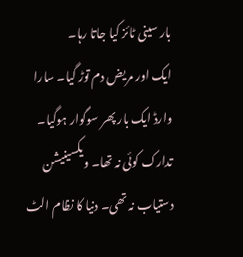بار سینی ٹائز کیا جاتا رہا۔
ایک اور مریض دم توڑ گیا۔ سارا وارڈ ایک بار پھر سوگوار ہوگیا۔ تدارک کوئی نہ تھا۔ ویکسینیشن دستیاب نہ تھی۔ دنیا کا نظام الٹ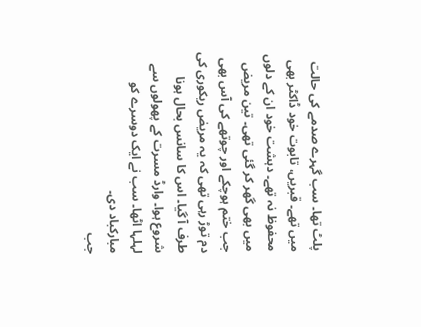پلٹ تھا۔ سب گہرے صدمے کی حالت میں تھے۔ قبریں، تابوت خود ڈاکٹر بھی محفوظ نہ تھے۔ دہشت خود ان کے دلوں میں بھی گھر کر گئی تھی۔ تین مریض جب ختم ہوچکے اور چوتھے کی آس بھی دم توڑ رہی تھی کہ یہ مریض ریکوری کی طرف آ گیا۔ اس کا سانس بحال ہونا شروع ہوا۔ وارڈ مسرت کے پھولوں سے لہلہا اٹھا۔ سب نے ایک دوسرے کو مبارکباد دی۔
جب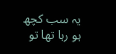یہ سب کچھ ہو رہا تھا تو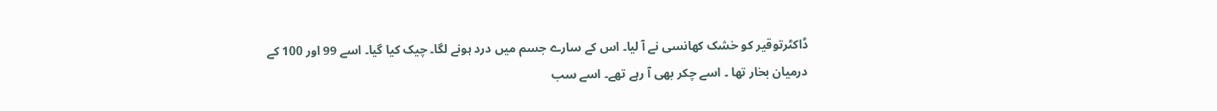ڈاکٹرتوقیر کو خشک کھانسی نے آ لیا۔ اس کے سارے جسم میں درد ہونے لگا۔ چیک کیا گیا۔ اسے 99 اور 100 کے درمیان بخار تھا ۔ اسے چکر بھی آ رہے تھے۔ اسے سب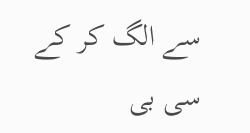سے الگ کر کے سی بی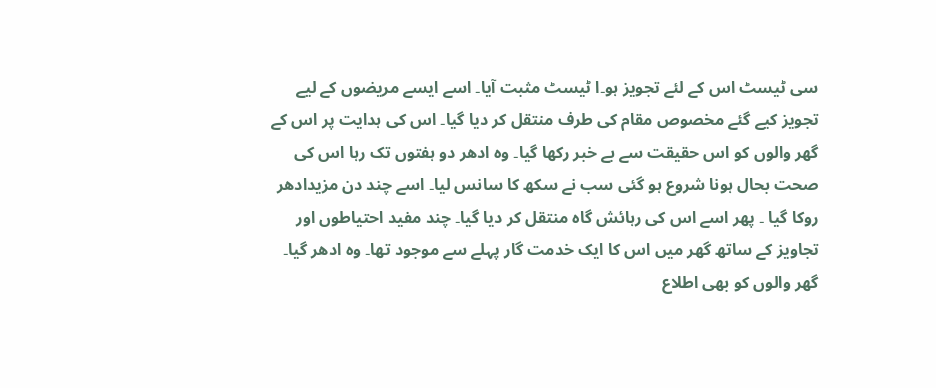سی ٹیسٹ اس کے لئے تجویز ہو۔ا ٹیسٹ مثبت آیا۔ اسے ایسے مریضوں کے لیے تجویز کیے گئے مخصوص مقام کی طرف منتقل کر دیا گیا۔ اس کی ہدایت پر اس کے گھر والوں کو اس حقیقت سے بے خبر رکھا گیا۔ وہ ادھر دو ہفتوں تک رہا اس کی صحت بحال ہونا شروع ہو گئی سب نے سکھ کا سانس لیا۔ اسے چند دن مزیدادھر روکا گیا ۔ پھر اسے اس کی رہائش گاہ منتقل کر دیا گیا۔ چند مفید احتیاطوں اور تجاویز کے ساتھ گھر میں اس کا ایک خدمت گار پہلے سے موجود تھا۔ وہ ادھر گیا۔ گھر والوں کو بھی اطلاع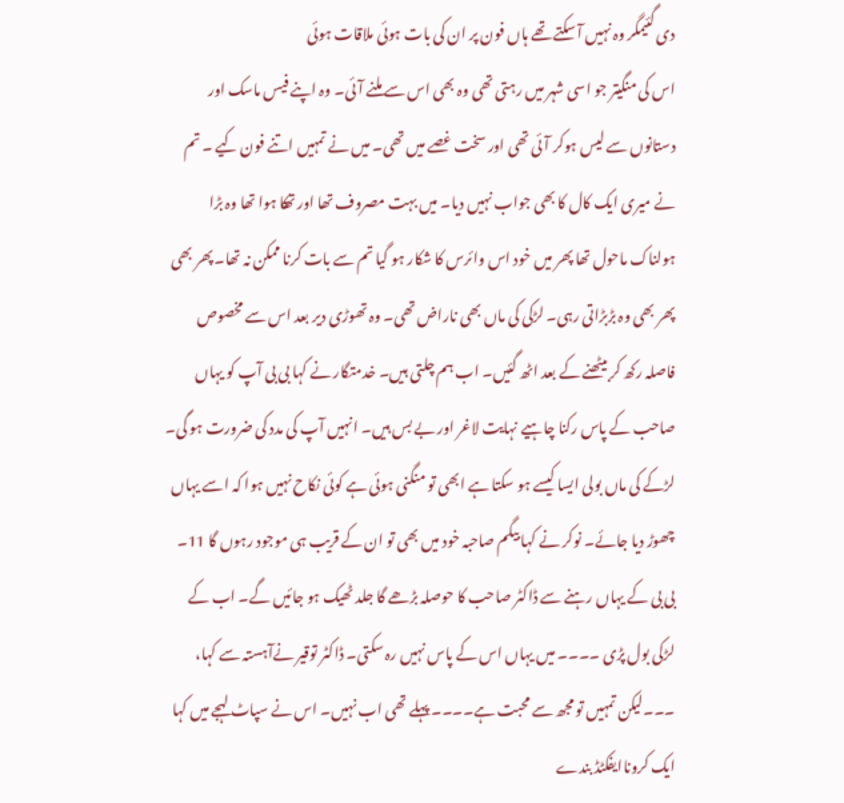دی گئیمگر وہ نہیں آ سکتے تھے ہاں فون پر ان کی بات ہوئی ملاقات ہوئی
اس کی منگیتر جو اسی شہر میں رہتی تھی وہ بھی اس سے ملنے آئی۔ وہ اپنے فیس ماسک اور دستانوں سے لیس ہوکر آئی تھی اور سخت غصے میں تھی۔ میں نے تمہیں اتنے فون کیے ۔ تم نے میری ایک کال کا بھی جواب نہیں دیا۔ میں بہت مصروف تھا اور تھکا ہوا تھا وہ بڑا ہولناک ماحول تھا پھر میں خود اس وائرس کا شکار ہو گیا تم سے بات کرنا ممکن نہ تھا۔ پھر بھی پھر بھی وہ بڑبڑاتی رہی۔ لڑکی کی ماں بھی ناراض تھی۔ وہ تھوڑی دیر بعد اس سے مخصوص فاصلہ رکھ کر بیٹھنے کے بعد اٹھ گئیں۔ اب ہم چلتی ہیں۔ خدمتگار نے کہا بی بی آپ کو یہاں صاحب کے پاس رکنا چاہیے نہایت لاغر اور بے بس ہیں۔ انہیں آپ کی مدد کی ضرورت ہو گی۔ لڑکے کی ماں بولی ایسا کیسے ہو سکتا ہے ابھی تو منگنی ہوئی ہے کوئی نکاح نہیں ہوا کہ اسے یہاں چھوڑ دیا جائے۔ نوکر نے کہا بیگم صاحبہ خود میں بھی تو ان کے قریب ہی موجود رہوں گا 11۔ بی بی کے یہاں رہنے سے ڈاکٹر صاحب کا حوصلہ بڑھے گا جلد ٹھیک ہو جائیں گے۔ اب کے لڑکی بول پڑی ۔۔۔۔ میں یہاں اس کے پاس نہیں رہ سکتی۔ ڈاکٹر توقیر نےآہستہ سے کہا، ۔۔۔لیکن تمہیں تو مجھ سے محبت ہے۔۔۔۔ پہلے تھی اب نہیں۔ اس نے سپاٹ لہجے میں کہا ایک کروناایفکٹڈ بندے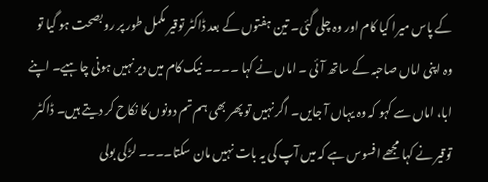کے پاس میرا کیا کام اور وہ چلی گئی۔ تین ہفتوں کے بعد ڈاکٹر توقیر مکمل طور پر رو بصحت ہو گیا تو وہ اپنی اماں صاحبہ کے ساتھ آئی ۔ اماں نے کہا ۔۔۔۔ نیک کام میں دیر نہیں ہونی چاہیے۔ اپنے ابا، اماں سے کہو کہ وہ یہاں آ جایں۔ اگر نہیں تو پھر بھی ہم تم دونوں کا نکاح کر دیتے ہیں۔ ڈاکٹر توقیر نے کہا مجھے افسوس ہے کہ میں آپ کی یہ بات نہیں مان سکتا۔۔۔۔ لڑکی بولی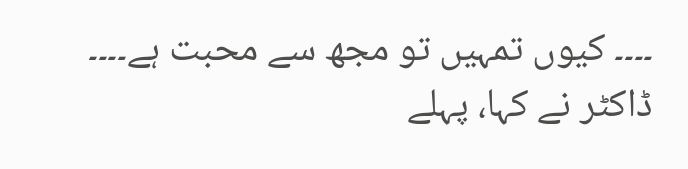۔۔۔۔ کیوں تمہیں تو مجھ سے محبت ہے۔۔۔۔ ڈاکٹر نے کہا، پہلے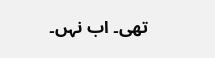تھی۔ اب نہں۔